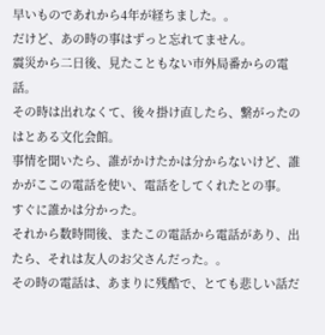早いものであれから4年が経ちました。。
だけど、あの時の事はずっと忘れてません。
震災から二日後、見たこともない市外局番からの電話。
その時は出れなくて、後々掛け直したら、繋がったのはとある文化会館。
事情を聞いたら、誰がかけたかは分からないけど、誰かがここの電話を使い、電話をしてくれたとの事。
すぐに誰かは分かった。
それから数時間後、またこの電話から電話があり、出たら、それは友人のお父さんだった。。
その時の電話は、あまりに残酷で、とても悲しい話だ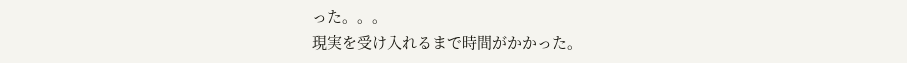った。。。
現実を受け入れるまで時間がかかった。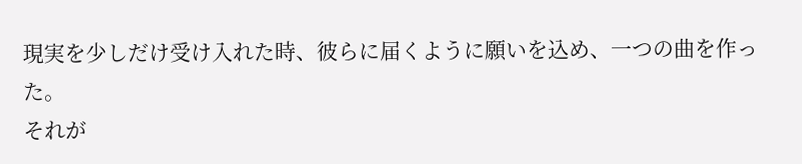現実を少しだけ受け入れた時、彼らに届くように願いを込め、一つの曲を作った。
それが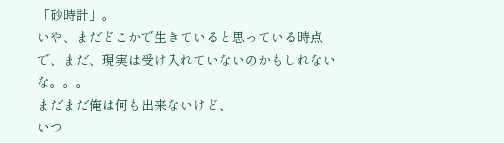「砂時計」。
いや、まだどこかで生きていると思っている時点で、まだ、現実は受け入れていないのかもしれないな。。。
まだまだ俺は何も出来ないけど、
いつ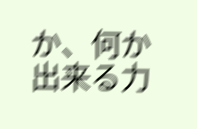か、何か出来る力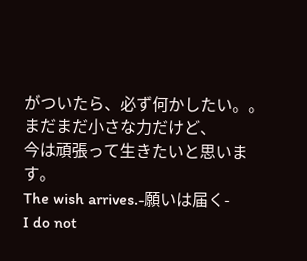がついたら、必ず何かしたい。。
まだまだ小さな力だけど、
今は頑張って生きたいと思います。
The wish arrives.-願いは届く-
I do not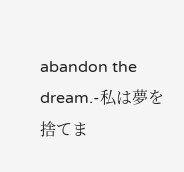abandon the dream.-私は夢を捨てま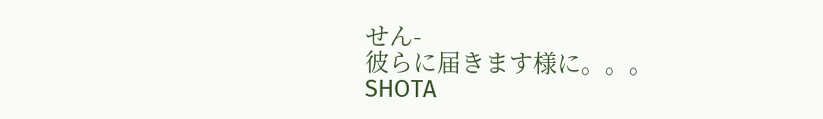せん-
彼らに届きます様に。。。
SHOTA